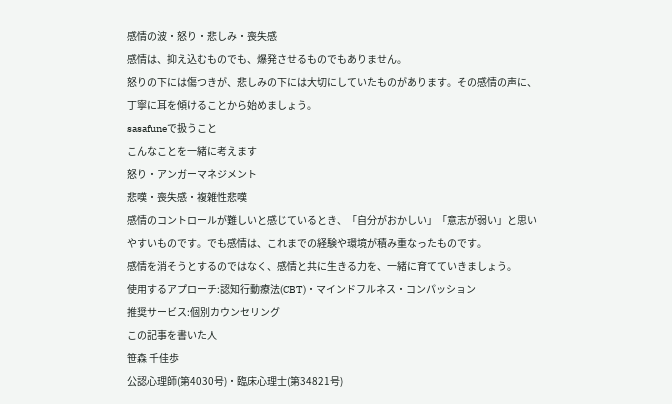感情の波・怒り・悲しみ・喪失感
感情は、抑え込むものでも、爆発させるものでもありません。
怒りの下には傷つきが、悲しみの下には大切にしていたものがあります。その感情の声に、丁寧に耳を傾けることから始めましょう。
sasafuneで扱うこと
こんなことを一緒に考えます
怒り・アンガーマネジメント
悲嘆・喪失感・複雑性悲嘆
感情のコントロールが難しいと感じているとき、「自分がおかしい」「意志が弱い」と思いやすいものです。でも感情は、これまでの経験や環境が積み重なったものです。
感情を消そうとするのではなく、感情と共に生きる力を、一緒に育てていきましょう。
使用するアプローチ:認知行動療法(CBT)・マインドフルネス・コンパッション
推奨サービス:個別カウンセリング
この記事を書いた人
笹森 千佳歩
公認心理師(第4030号)・臨床心理士(第34821号)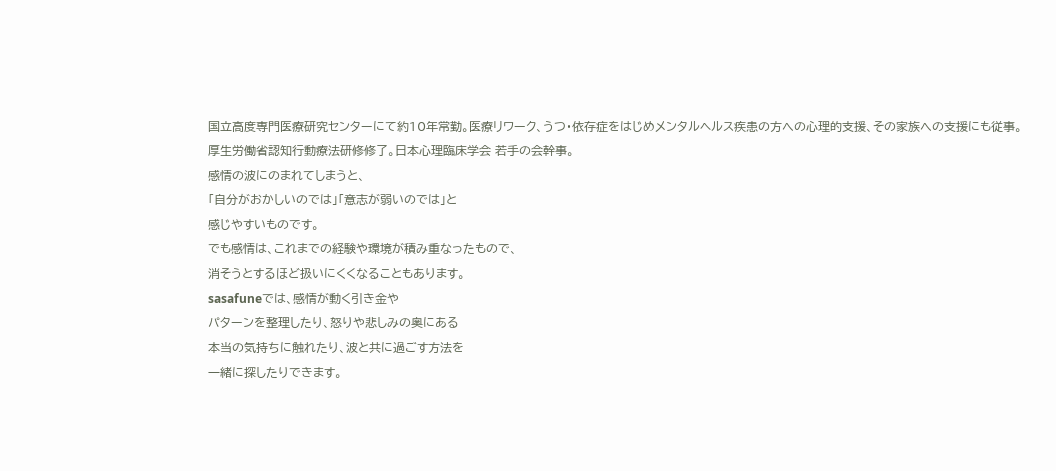国立高度専門医療研究センターにて約10年常勤。医療リワーク、うつ・依存症をはじめメンタルヘルス疾患の方への心理的支援、その家族への支援にも従事。
厚生労働省認知行動療法研修修了。日本心理臨床学会 若手の会幹事。
感情の波にのまれてしまうと、
「自分がおかしいのでは」「意志が弱いのでは」と
感じやすいものです。
でも感情は、これまでの経験や環境が積み重なったもので、
消そうとするほど扱いにくくなることもあります。
sasafuneでは、感情が動く引き金や
パターンを整理したり、怒りや悲しみの奥にある
本当の気持ちに触れたり、波と共に過ごす方法を
一緒に探したりできます。